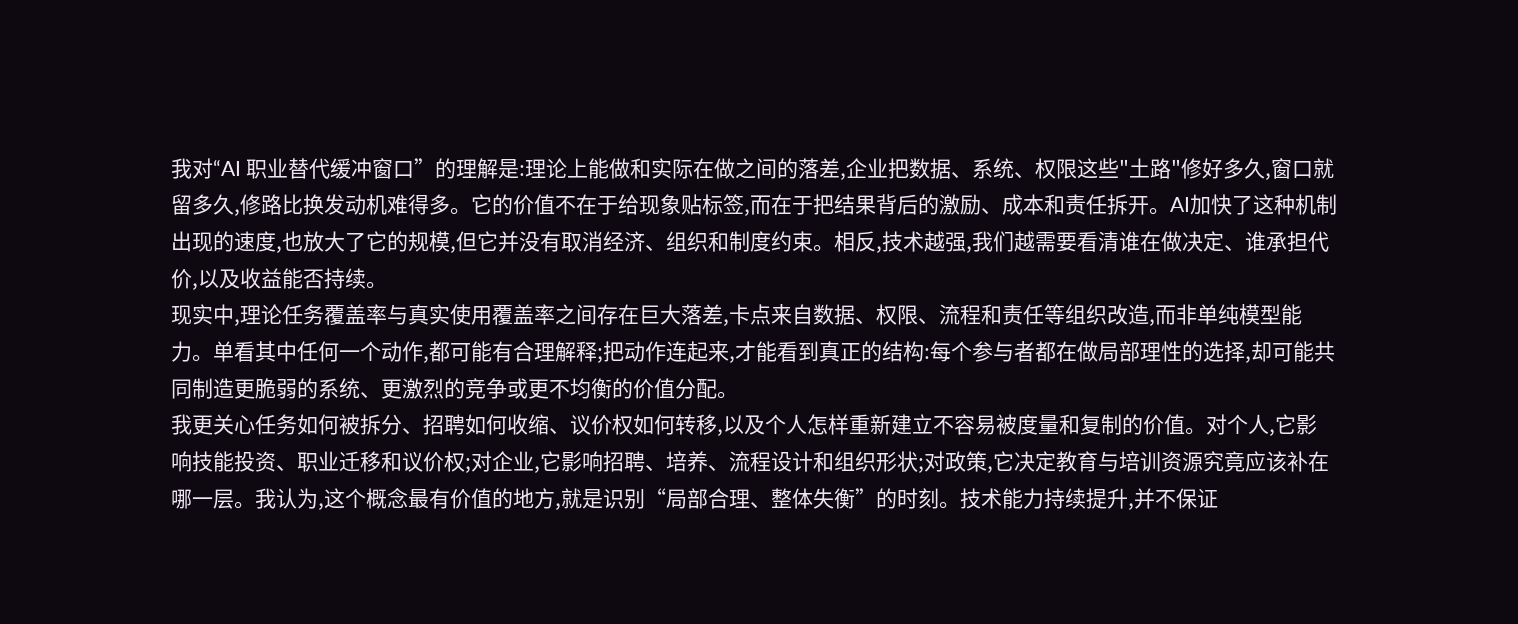我对“AI 职业替代缓冲窗口”的理解是:理论上能做和实际在做之间的落差,企业把数据、系统、权限这些"土路"修好多久,窗口就留多久,修路比换发动机难得多。它的价值不在于给现象贴标签,而在于把结果背后的激励、成本和责任拆开。AI加快了这种机制出现的速度,也放大了它的规模,但它并没有取消经济、组织和制度约束。相反,技术越强,我们越需要看清谁在做决定、谁承担代价,以及收益能否持续。
现实中,理论任务覆盖率与真实使用覆盖率之间存在巨大落差,卡点来自数据、权限、流程和责任等组织改造,而非单纯模型能力。单看其中任何一个动作,都可能有合理解释;把动作连起来,才能看到真正的结构:每个参与者都在做局部理性的选择,却可能共同制造更脆弱的系统、更激烈的竞争或更不均衡的价值分配。
我更关心任务如何被拆分、招聘如何收缩、议价权如何转移,以及个人怎样重新建立不容易被度量和复制的价值。对个人,它影响技能投资、职业迁移和议价权;对企业,它影响招聘、培养、流程设计和组织形状;对政策,它决定教育与培训资源究竟应该补在哪一层。我认为,这个概念最有价值的地方,就是识别“局部合理、整体失衡”的时刻。技术能力持续提升,并不保证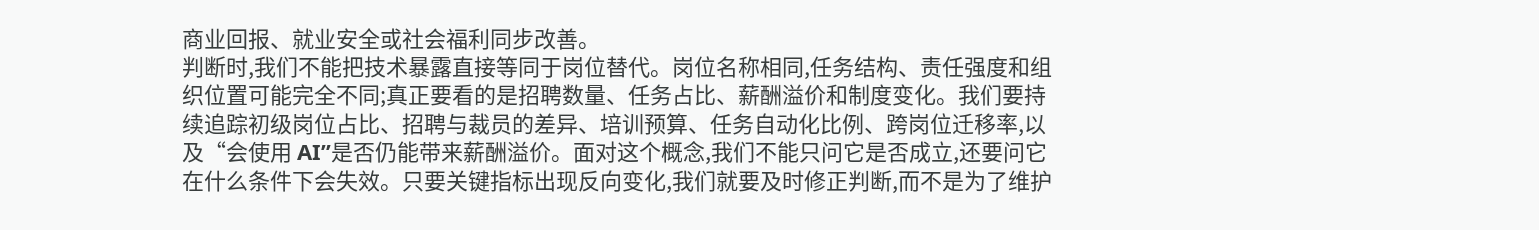商业回报、就业安全或社会福利同步改善。
判断时,我们不能把技术暴露直接等同于岗位替代。岗位名称相同,任务结构、责任强度和组织位置可能完全不同;真正要看的是招聘数量、任务占比、薪酬溢价和制度变化。我们要持续追踪初级岗位占比、招聘与裁员的差异、培训预算、任务自动化比例、跨岗位迁移率,以及“会使用 AI”是否仍能带来薪酬溢价。面对这个概念,我们不能只问它是否成立,还要问它在什么条件下会失效。只要关键指标出现反向变化,我们就要及时修正判断,而不是为了维护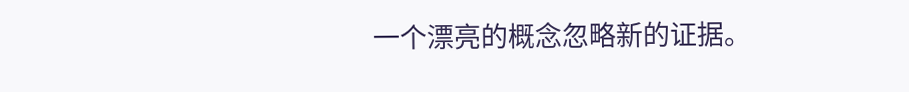一个漂亮的概念忽略新的证据。